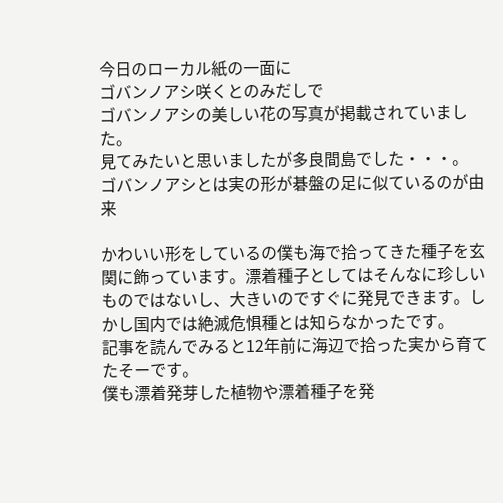今日のローカル紙の一面に
ゴバンノアシ咲くとのみだしで
ゴバンノアシの美しい花の写真が掲載されていました。
見てみたいと思いましたが多良間島でした・・・。
ゴバンノアシとは実の形が碁盤の足に似ているのが由来

かわいい形をしているの僕も海で拾ってきた種子を玄関に飾っています。漂着種子としてはそんなに珍しいものではないし、大きいのですぐに発見できます。しかし国内では絶滅危惧種とは知らなかったです。
記事を読んでみると12年前に海辺で拾った実から育てたそーです。
僕も漂着発芽した植物や漂着種子を発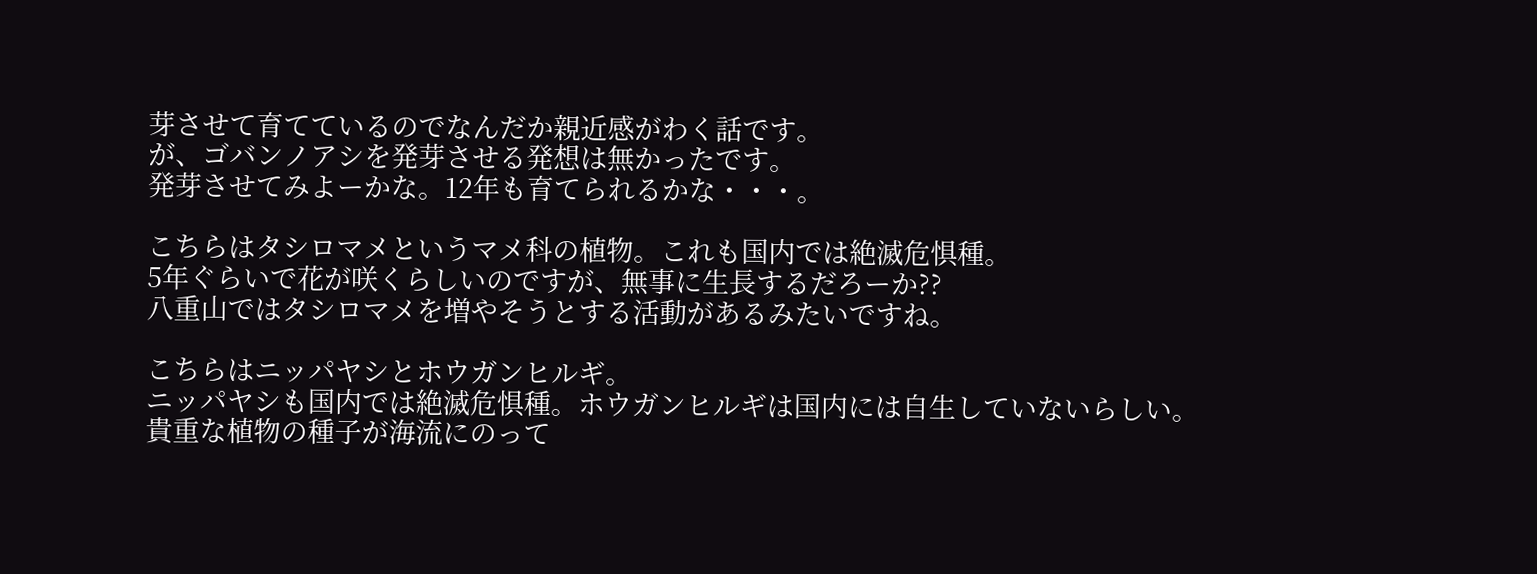芽させて育てているのでなんだか親近感がわく話です。
が、ゴバンノアシを発芽させる発想は無かったです。
発芽させてみよーかな。12年も育てられるかな・・・。

こちらはタシロマメというマメ科の植物。これも国内では絶滅危惧種。
5年ぐらいで花が咲くらしいのですが、無事に生長するだろーか??
八重山ではタシロマメを増やそうとする活動があるみたいですね。

こちらはニッパヤシとホウガンヒルギ。
ニッパヤシも国内では絶滅危惧種。ホウガンヒルギは国内には自生していないらしい。
貴重な植物の種子が海流にのって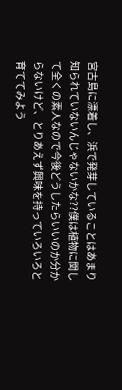宮古島に漂着し、浜で発芽していることはあまり知られていないんじゃないかな??僕は植物に関して全くの素人なので今後どうしたらいいのか分からないけど、とりあえず興味を持っていろいろと育ててみよう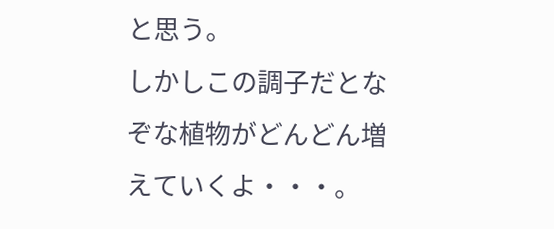と思う。
しかしこの調子だとなぞな植物がどんどん増えていくよ・・・。